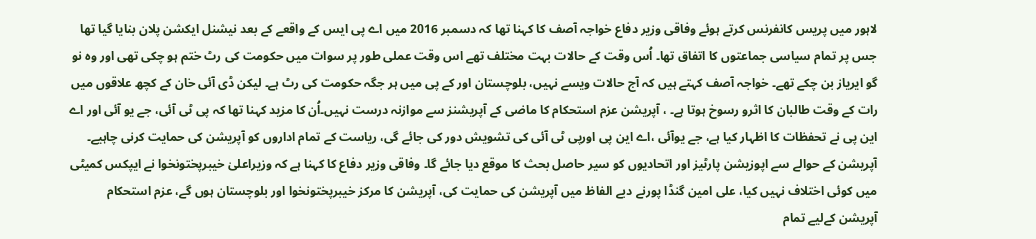لاہور میں پریس کانفرنس کرتے ہوئے وفاقی وزیر دفاع خواجہ آصف کا کہنا تھا کہ دسمبر 2016 میں اے پی ایس کے واقعے کے بعد نیشنل ایکشن پلان بنایا گیا تھا جس پر تمام سیاسی جماعتوں کا اتفاق تھا۔ اُس وقت کے حالات بہت مختلف تھے اس وقت عملی طور پر سوات میں حکومت کی رٹ ختم ہو چکی تھی اور وہ نو گو ایریاز بن چکے تھے۔ خواجہ آصف کہتے ہیں کہ آج حالات ویسے نہیں، بلوچستان اور کے پی میں ہر جگہ حکومت کی رٹ ہے۔ لیکن ڈی آئی خان کے کچھ علاقوں میں رات کے وقت طالبان کا اثرو رسوخ ہوتا ہے۔ ، آپریشن عزم استحکام کا ماضی کے آپریشنز سے موازنہ درست نہیں۔اُن کا مزید کہنا تھا کہ پی ٹی آئی، جے یو آئی اور اے این پی نے تحفظات کا اظہار کیا ہے، جے یوآئی ،اے این پی اورپی ٹی آئی کی تشویش دور کی جائے گی، ریاست کے تمام اداروں کو آپریشن کی حمایت کرنی چاہیے۔ آپریشن کے حوالے سے اپوزیشن پارٹیز اور اتحادیوں کو سیر حاصل بحث کا موقع دیا جائے گا۔ وفاقی وزیر دفاع کا کہنا ہے کہ وزیراعلیٰ خیبرپختونخوا نے ایپکس کمیٹی میں کوئی اختلاف نہیں کیا، علی امین گنڈا پورنے دبے الفاظ میں آپریشن کی حمایت کی، آپریشن کا مرکز خیبرپختونخوا اور بلوچستان ہوں گے، عزم استحکام آپریشن کےلیے تمام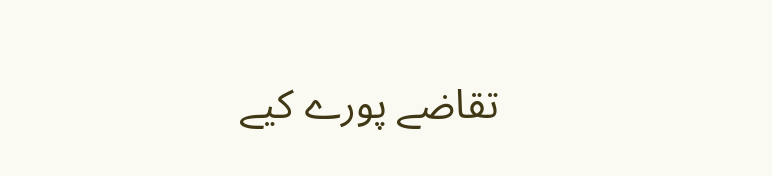تقاضے پورے کیے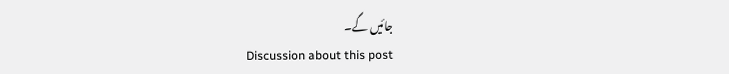جائیں گے۔
Discussion about this post